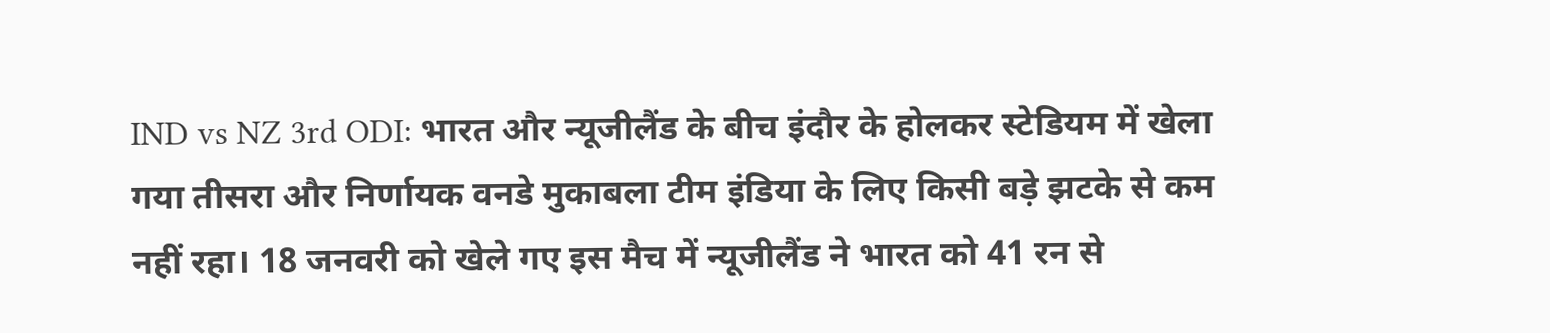IND vs NZ 3rd ODI: भारत और न्यूजीलैंड के बीच इंदौर के होलकर स्टेडियम में खेला गया तीसरा और निर्णायक वनडे मुकाबला टीम इंडिया के लिए किसी बड़े झटके से कम नहीं रहा। 18 जनवरी को खेले गए इस मैच में न्यूजीलैंड ने भारत को 41 रन से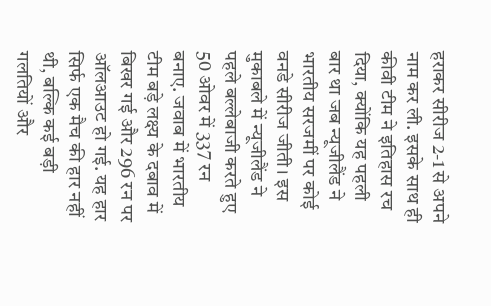हराकर सीरीज 2-1 से अपने नाम कर ली. इसके साथ ही कीवी टीम ने इतिहास रच दिया, क्योंकि यह पहली बार था जब न्यूजीलैंड ने भारतीय सरजमीं पर कोई वनडे सीरीज जीती। इस मुकाबले में न्यूजीलैंड ने पहले बल्लेबाजी करते हुए 50 ओवर में 337 रन बनाए. जवाब में भारतीय टीम बड़े लक्ष्य के दबाव में बिखर गई और 296 रन पर ऑलआउट हो गई. यह हार सिर्फ एक मैच की हार नहीं थी, बल्कि कई बड़ी गलतियों और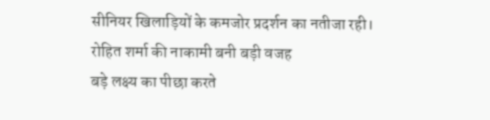सीनियर खिलाड़ियों के कमजोर प्रदर्शन का नतीजा रही।
रोहित शर्मा की नाकामी बनी बड़ी वजह
बड़े लक्ष्य का पीछा करते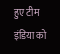हुए टीम इंडिया को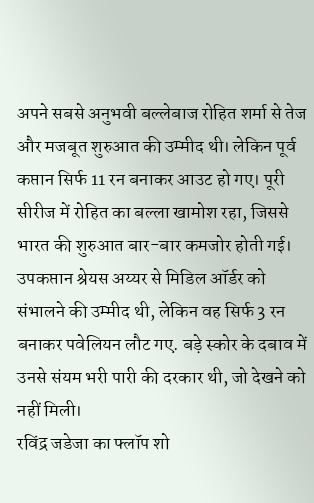अपने सबसे अनुभवी बल्लेबाज रोहित शर्मा से तेज और मजबूत शुरुआत की उम्मीद थी। लेकिन पूर्व कप्तान सिर्फ 11 रन बनाकर आउट हो गए। पूरी सीरीज में रोहित का बल्ला खामोश रहा, जिससे भारत की शुरुआत बार-बार कमजोर होती गई। उपकप्तान श्रेयस अय्यर से मिडिल ऑर्डर को संभालने की उम्मीद थी, लेकिन वह सिर्फ 3 रन बनाकर पवेलियन लौट गए. बड़े स्कोर के दबाव में उनसे संयम भरी पारी की दरकार थी, जो देखने को नहीं मिली।
रविंद्र जडेजा का फ्लॉप शो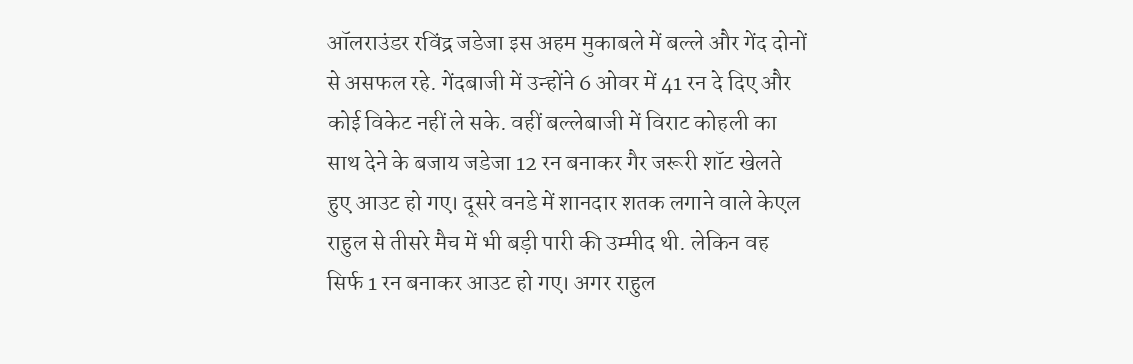ऑलराउंडर रविंद्र जडेजा इस अहम मुकाबले में बल्ले और गेंद दोनों से असफल रहे. गेंदबाजी में उन्होंने 6 ओवर में 41 रन दे दिए और कोई विकेट नहीं ले सके. वहीं बल्लेबाजी में विराट कोहली का साथ देने के बजाय जडेजा 12 रन बनाकर गैर जरूरी शॉट खेलते हुए आउट हो गए। दूसरे वनडे में शानदार शतक लगाने वाले केएल राहुल से तीसरे मैच में भी बड़ी पारी की उम्मीद थी. लेकिन वह सिर्फ 1 रन बनाकर आउट हो गए। अगर राहुल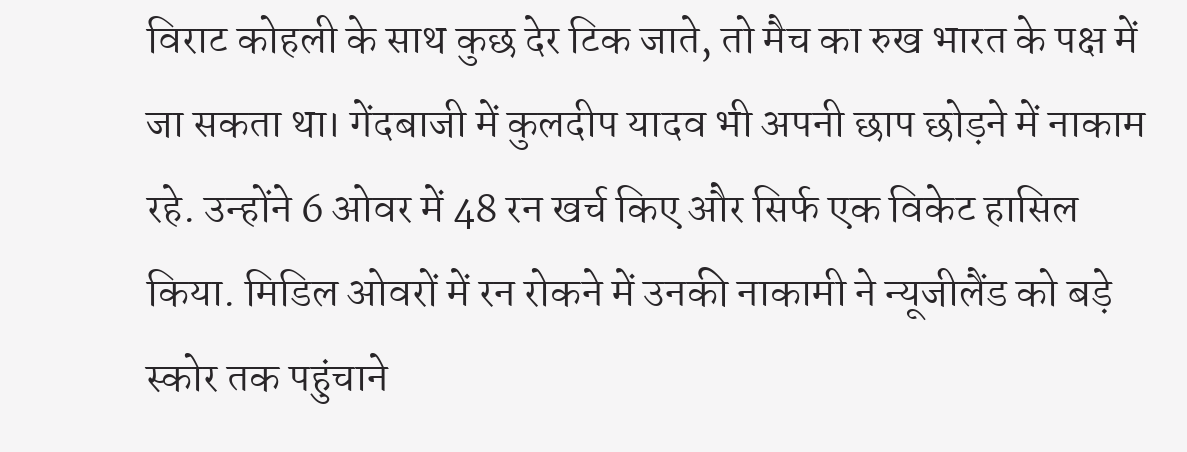विराट कोहली के साथ कुछ देर टिक जाते, तो मैच का रुख भारत के पक्ष में जा सकता था। गेंदबाजी में कुलदीप यादव भी अपनी छाप छोड़ने में नाकाम रहे. उन्होंने 6 ओवर में 48 रन खर्च किए और सिर्फ एक विकेट हासिल किया. मिडिल ओवरों में रन रोकने में उनकी नाकामी ने न्यूजीलैंड को बड़े स्कोर तक पहुंचाने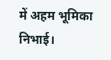में अहम भूमिका निभाई।